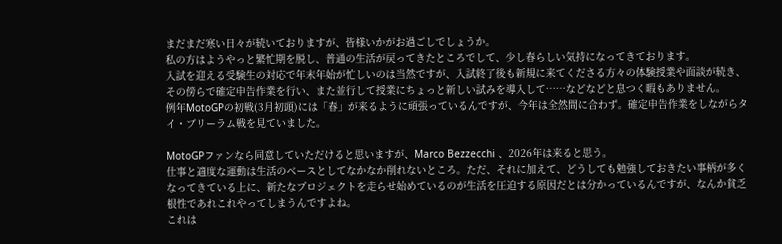まだまだ寒い日々が続いておりますが、皆様いかがお過ごしでしょうか。
私の方はようやっと繁忙期を脱し、普通の生活が戻ってきたところでして、少し春らしい気持になってきております。
入試を迎える受験生の対応で年末年始が忙しいのは当然ですが、入試終了後も新規に来てくださる方々の体験授業や面談が続き、その傍らで確定申告作業を行い、また並行して授業にちょっと新しい試みを導入して……などなどと息つく暇もありません。
例年MotoGPの初戦(3月初頭)には「春」が来るように頑張っているんですが、今年は全然間に合わず。確定申告作業をしながらタイ・ブリーラム戦を見ていました。

MotoGPファンなら同意していただけると思いますが、Marco Bezzecchi 、2026年は来ると思う。
仕事と適度な運動は生活のベースとしてなかなか削れないところ。ただ、それに加えて、どうしても勉強しておきたい事柄が多くなってきている上に、新たなプロジェクトを走らせ始めているのが生活を圧迫する原因だとは分かっているんですが、なんか貧乏根性であれこれやってしまうんですよね。
これは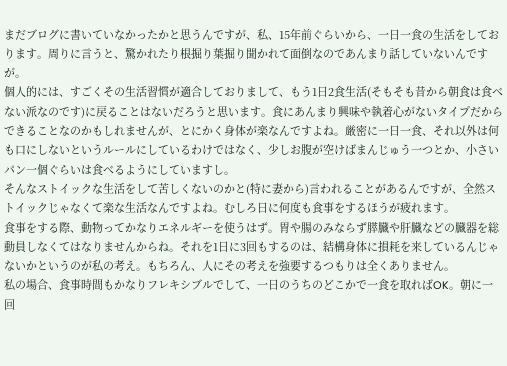まだブログに書いていなかったかと思うんですが、私、15年前ぐらいから、一日一食の生活をしております。周りに言うと、驚かれたり根掘り葉掘り聞かれて面倒なのであんまり話していないんですが。
個人的には、すごくその生活習慣が適合しておりまして、もう1日2食生活(そもそも昔から朝食は食べない派なのです)に戻ることはないだろうと思います。食にあんまり興味や執着心がないタイプだからできることなのかもしれませんが、とにかく身体が楽なんですよね。厳密に一日一食、それ以外は何も口にしないというルールにしているわけではなく、少しお腹が空けばまんじゅう一つとか、小さいパン一個ぐらいは食べるようにしていますし。
そんなストイックな生活をして苦しくないのかと(特に妻から)言われることがあるんですが、全然ストイックじゃなくて楽な生活なんですよね。むしろ日に何度も食事をするほうが疲れます。
食事をする際、動物ってかなりエネルギーを使うはず。胃や腸のみならず膵臓や肝臓などの臓器を総動員しなくてはなりませんからね。それを1日に3回もするのは、結構身体に損耗を来しているんじゃないかというのが私の考え。もちろん、人にその考えを強要するつもりは全くありません。
私の場合、食事時間もかなりフレキシブルでして、一日のうちのどこかで一食を取ればOK。朝に一回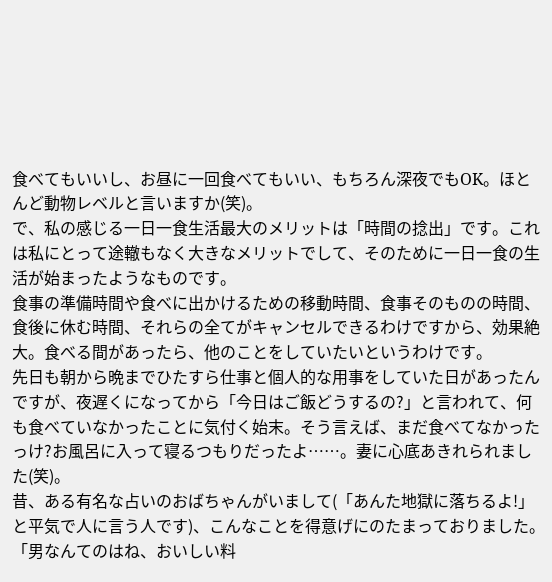食べてもいいし、お昼に一回食べてもいい、もちろん深夜でもOK。ほとんど動物レベルと言いますか(笑)。
で、私の感じる一日一食生活最大のメリットは「時間の捻出」です。これは私にとって途轍もなく大きなメリットでして、そのために一日一食の生活が始まったようなものです。
食事の準備時間や食べに出かけるための移動時間、食事そのものの時間、食後に休む時間、それらの全てがキャンセルできるわけですから、効果絶大。食べる間があったら、他のことをしていたいというわけです。
先日も朝から晩までひたすら仕事と個人的な用事をしていた日があったんですが、夜遅くになってから「今日はご飯どうするの?」と言われて、何も食べていなかったことに気付く始末。そう言えば、まだ食べてなかったっけ?お風呂に入って寝るつもりだったよ……。妻に心底あきれられました(笑)。
昔、ある有名な占いのおばちゃんがいまして(「あんた地獄に落ちるよ!」と平気で人に言う人です)、こんなことを得意げにのたまっておりました。「男なんてのはね、おいしい料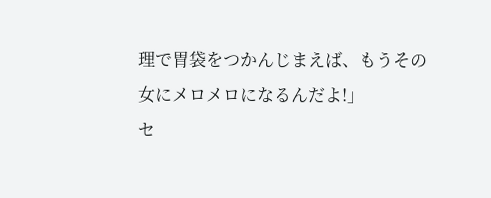理で胃袋をつかんじまえば、もうその女にメロメロになるんだよ!」
セ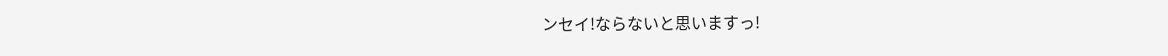ンセイ!ならないと思いますっ!